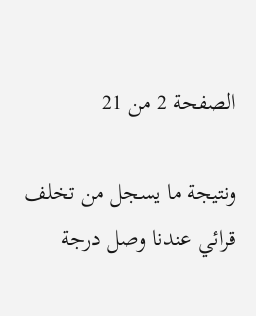الصفحة 2 من 21

ونتيجة ما يسجل من تخلف قرائي عندنا وصل درجة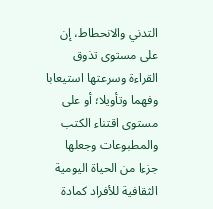التدني والانحطاط، إن على مستوى تذوق القراءة وسرعتها استيعابا وفهما وتأويلا؛ أو على مستوى اقتناء الكتب والمطبوعات وجعلها جزءا من الحياة اليومية الثقافية للأفراد كمادة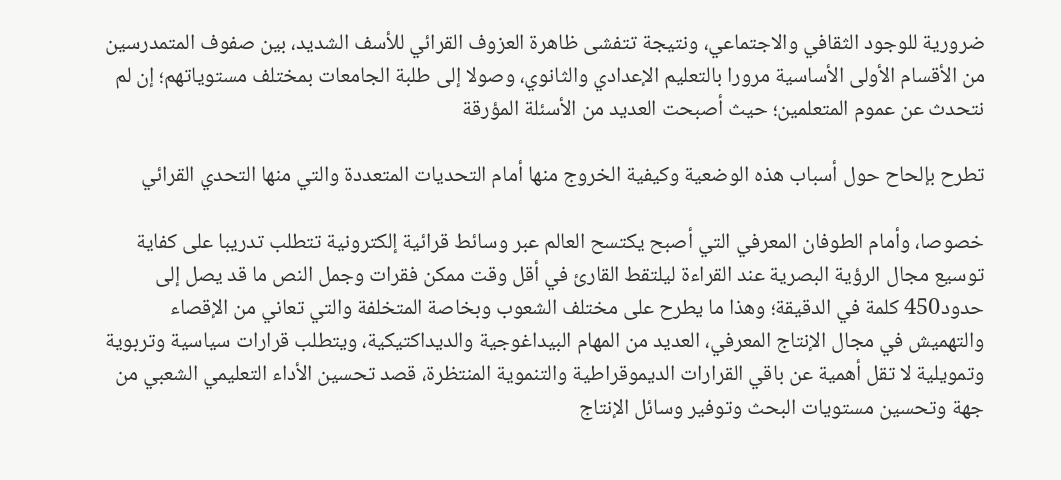ضرورية للوجود الثقافي والاجتماعي، ونتيجة تتفشى ظاهرة العزوف القرائي للأسف الشديد، بين صفوف المتمدرسين من الأقسام الأولى الأساسية مرورا بالتعليم الإعدادي والثانوي، وصولا إلى طلبة الجامعات بمختلف مستوياتهم؛ إن لم نتحدث عن عموم المتعلمين؛ حيث أصبحت العديد من الأسئلة المؤرقة

تطرح بإلحاح حول أسباب هذه الوضعية وكيفية الخروج منها أمام التحديات المتعددة والتي منها التحدي القرائي

خصوصا، وأمام الطوفان المعرفي التي أصبح يكتسح العالم عبر وسائط قرائية إلكترونية تتطلب تدريبا على كفاية توسيع مجال الرؤية البصرية عند القراءة ليلتقط القارئ في أقل وقت ممكن فقرات وجمل النص ما قد يصل إلى حدود450 كلمة في الدقيقة؛ وهذا ما يطرح على مختلف الشعوب وبخاصة المتخلفة والتي تعاني من الإقصاء والتهميش في مجال الإنتاج المعرفي، العديد من المهام البيداغوجية والديداكتيكية، ويتطلب قرارات سياسية وتربوية وتمويلية لا تقل أهمية عن باقي القرارات الديموقراطية والتنموية المنتظرة، قصد تحسين الأداء التعليمي الشعبي من جهة وتحسين مستويات البحث وتوفير وسائل الإنتاج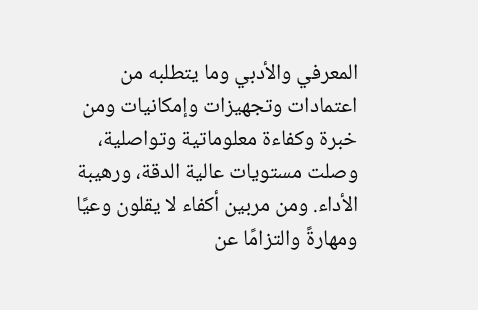المعرفي والأدبي وما يتطلبه من اعتمادات وتجهيزات وإمكانيات ومن خبرة وكفاءة معلوماتية وتواصلية، وصلت مستويات عالية الدقة، ورهيبة الأداء. ومن مربين أكفاء لا يقلون وعيًا ومهارةً والتزامًا عن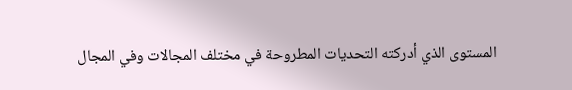المستوى الذي أدركته التحديات المطروحة في مختلف المجالات وفي المجال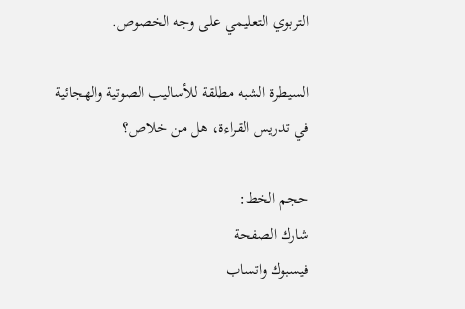التربوي التعليمي على وجه الخصوص.

السيطرة الشبه مطلقة للأساليب الصوتية والهجائية في تدريس القراءة، هل من خلاص؟

حجم الخط:
شارك الصفحة
فيسبوك واتساب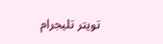تويتر تليجرام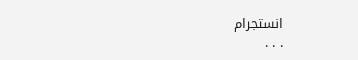انستجرام
. . .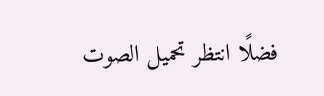فضلًا انتظر تحميل الصوت